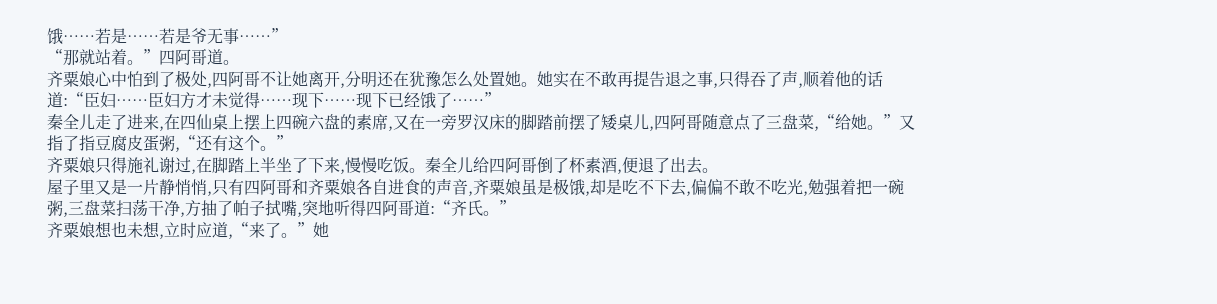饿……若是……若是爷无事……”
“那就站着。”四阿哥道。
齐粟娘心中怕到了极处,四阿哥不让她离开,分明还在犹豫怎么处置她。她实在不敢再提告退之事,只得吞了声,顺着他的话道:“臣妇……臣妇方才未觉得……现下……现下已经饿了……”
秦全儿走了进来,在四仙桌上摆上四碗六盘的素席,又在一旁罗汉床的脚踏前摆了矮桌儿,四阿哥随意点了三盘菜,“给她。”又指了指豆腐皮蛋粥,“还有这个。”
齐粟娘只得施礼谢过,在脚踏上半坐了下来,慢慢吃饭。秦全儿给四阿哥倒了杯素酒,便退了出去。
屋子里又是一片静悄悄,只有四阿哥和齐粟娘各自进食的声音,齐粟娘虽是极饿,却是吃不下去,偏偏不敢不吃光,勉强着把一碗粥,三盘菜扫荡干净,方抽了帕子拭嘴,突地听得四阿哥道:“齐氏。”
齐粟娘想也未想,立时应道,“来了。”她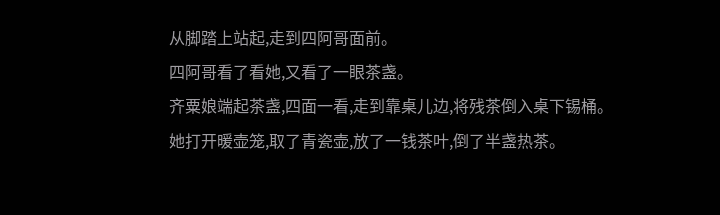从脚踏上站起,走到四阿哥面前。
四阿哥看了看她,又看了一眼茶盏。
齐粟娘端起茶盏,四面一看,走到靠桌儿边,将残茶倒入桌下锡桶。
她打开暖壶笼,取了青瓷壶,放了一钱茶叶,倒了半盏热茶。